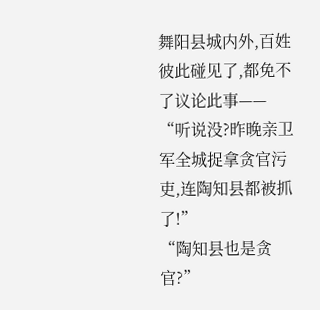舞阳县城内外,百姓彼此碰见了,都免不了议论此事——
“听说没?昨晚亲卫军全城捉拿贪官污吏,连陶知县都被抓了!”
“陶知县也是贪官?”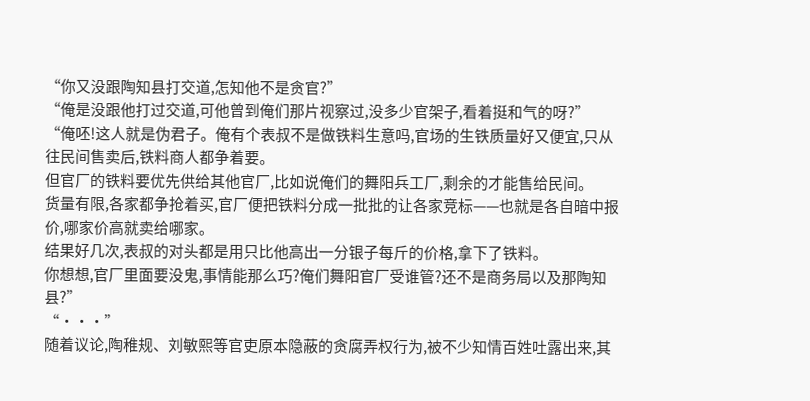“你又没跟陶知县打交道,怎知他不是贪官?”
“俺是没跟他打过交道,可他曾到俺们那片视察过,没多少官架子,看着挺和气的呀?”
“俺呸!这人就是伪君子。俺有个表叔不是做铁料生意吗,官场的生铁质量好又便宜,只从往民间售卖后,铁料商人都争着要。
但官厂的铁料要优先供给其他官厂,比如说俺们的舞阳兵工厂,剩余的才能售给民间。
货量有限,各家都争抢着买,官厂便把铁料分成一批批的让各家竞标——也就是各自暗中报价,哪家价高就卖给哪家。
结果好几次,表叔的对头都是用只比他高出一分银子每斤的价格,拿下了铁料。
你想想,官厂里面要没鬼,事情能那么巧?俺们舞阳官厂受谁管?还不是商务局以及那陶知县?”
“···”
随着议论,陶稚规、刘敏熙等官吏原本隐蔽的贪腐弄权行为,被不少知情百姓吐露出来,其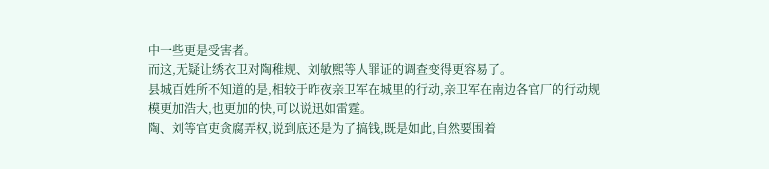中一些更是受害者。
而这,无疑让绣衣卫对陶稚规、刘敏熙等人罪证的调查变得更容易了。
县城百姓所不知道的是,相较于昨夜亲卫军在城里的行动,亲卫军在南边各官厂的行动规模更加浩大,也更加的快,可以说迅如雷霆。
陶、刘等官吏贪腐弄权,说到底还是为了搞钱,既是如此,自然要围着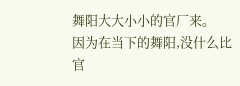舞阳大大小小的官厂来。
因为在当下的舞阳,没什么比官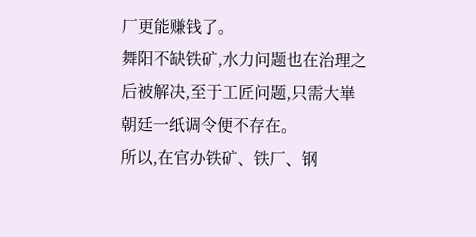厂更能赚钱了。
舞阳不缺铁矿,水力问题也在治理之后被解决,至于工匠问题,只需大崋朝廷一纸调令便不存在。
所以,在官办铁矿、铁厂、钢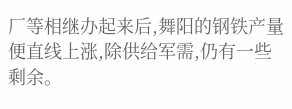厂等相继办起来后,舞阳的钢铁产量便直线上涨,除供给军需,仍有一些剩余。